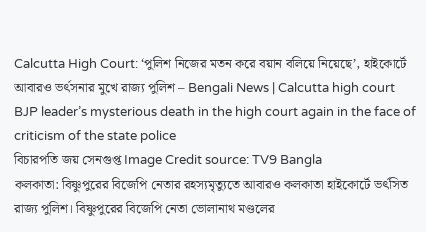Calcutta High Court: ‘পুলিশ নিজের মতন করে বয়ান বলিয়ে নিয়েছে’, হাইকোর্টে আবারও ভর্ৎসনার মুখে রাজ্য পুলিশ – Bengali News | Calcutta high court BJP leader’s mysterious death in the high court again in the face of criticism of the state police
বিচারপতি জয় সেনগুপ্ত Image Credit source: TV9 Bangla
কলকাতা: বিষ্ণুপুরের বিজেপি নেতার রহস্যমৃত্যুতে আবারও কলকাতা হাইকোর্টে ভর্ৎসিত রাজ্য পুলিশ। বিষ্ণুপুরের বিজেপি নেতা ভোলানাথ মণ্ডলের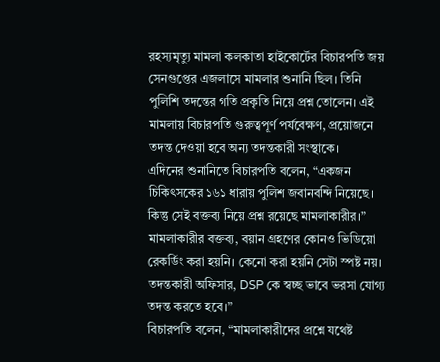রহস্যমৃত্যু মামলা কলকাতা হাইকোর্টের বিচারপতি জয় সেনগুপ্তের এজলাসে মামলার শুনানি ছিল। তিনি পুলিশি তদন্তের গতি প্রকৃতি নিয়ে প্রশ্ন তোলেন। এই মামলায় বিচারপতি গুরুত্বপূর্ণ পর্যবেক্ষণ, প্রয়োজনে তদন্ত দেওয়া হবে অন্য তদন্তকারী সংস্থাকে।
এদিনের শুনানিতে বিচারপতি বলেন, “একজন চিকিৎসকের ১৬১ ধারায় পুলিশ জবানবন্দি নিয়েছে। কিন্তু সেই বক্তব্য নিয়ে প্রশ্ন রয়েছে মামলাকারীর।” মামলাকারীর বক্তব্য, বয়ান গ্রহণের কোনও ভিডিয়ো রেকর্ডিং করা হয়নি। কেনো করা হয়নি সেটা স্পষ্ট নয়। তদন্তকারী অফিসার, DSP কে স্বচ্ছ ভাবে ভরসা যোগ্য তদন্ত করতে হবে।”
বিচারপতি বলেন, “মামলাকারীদের প্রশ্নে যথেষ্ট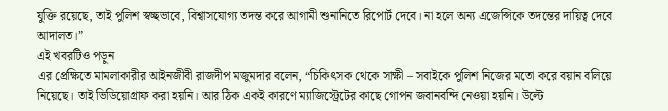যুক্তি রয়েছে, তাই পুলিশ স্বচ্ছভাবে, বিশ্বাসযোগ্য তদন্ত করে আগামী শুনানিতে রিপোর্ট দেবে। না হলে অন্য এজেন্সিকে তদন্তের দায়িত্ব দেবে আদালত।”
এই খবরটিও পড়ুন
এর প্রেক্ষিতে মামলাকারীর আইনজীবী রাজদীপ মজুমদার বলেন, “চিকিৎসক থেকে সাক্ষী – সবাইকে পুলিশ নিজের মতো করে বয়ান বলিয়ে নিয়েছে। তাই ভিডিয়োগ্রাফ করা হয়নি। আর ঠিক একই কারণে ম্যাজিস্ট্রেটের কাছে গোপন জবানবন্দি নেওয়া হয়নি। উল্টে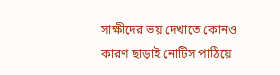সাক্ষীদের ভয় দেখাতে কোনও কারণ ছাড়াই নোটিস পাঠিয়ে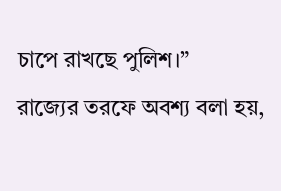চাপে রাখছে পুলিশ।”
রাজ্যের তরফে অবশ্য বলা হয়,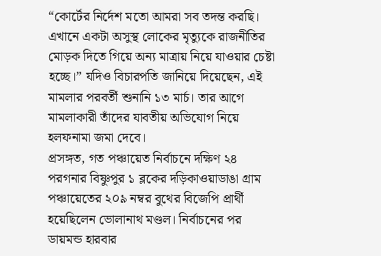“কোর্টের নির্দেশ মতো আমরা সব তদন্ত করছি। এখানে একটা অসুস্থ লোকের মৃত্যুকে রাজনীতির মোড়ক দিতে গিয়ে অন্য মাত্রায় নিয়ে যাওয়ার চেষ্টা হচ্ছে।” যদিও বিচারপতি জানিয়ে দিয়েছেন, এই মামলার পরবর্তী শুনানি ১৩ মার্চ। তার আগে মামলাকারী তাঁদের যাবতীয় অভিযোগ নিয়ে হলফনামা জমা দেবে।
প্রসঙ্গত, গত পঞ্চায়েত নির্বাচনে দক্ষিণ ২৪ পরগনার বিষ্ণুপুর ১ ব্লকের দড়িকাওয়াডাঙা গ্রাম পঞ্চায়েতের ২০৯ নম্বর বুথের বিজেপি প্রার্থী হয়েছিলেন ভোলানাথ মণ্ডল। নির্বাচনের পর ডায়মন্ড হারবার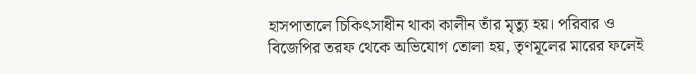হাসপাতালে চিকিৎসাধীন থাকা কালীন তাঁর মৃত্যু হয়। পরিবার ও বিজেপির তরফ থেকে অভিযোগ তোলা হয়, তৃণমূলের মারের ফলেই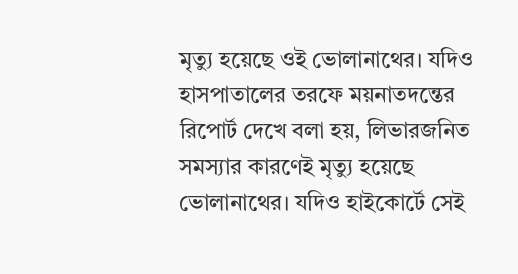মৃত্যু হয়েছে ওই ভোলানাথের। যদিও হাসপাতালের তরফে ময়নাতদন্তের রিপোর্ট দেখে বলা হয়, লিভারজনিত সমস্যার কারণেই মৃত্যু হয়েছে ভোলানাথের। যদিও হাইকোর্টে সেই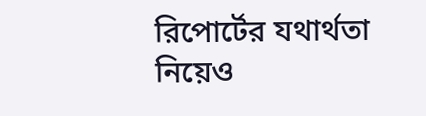রিপোর্টের যথার্থতা নিয়েও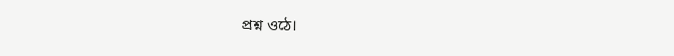প্রশ্ন ওঠে।